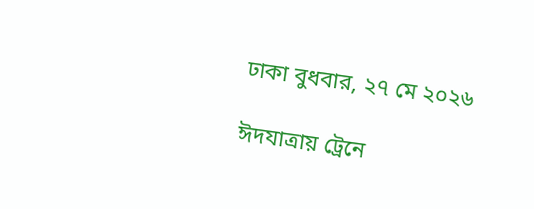ঢাকা বুধবার, ২৭ মে ২০২৬

ঈদযাত্রায় ট্রেনে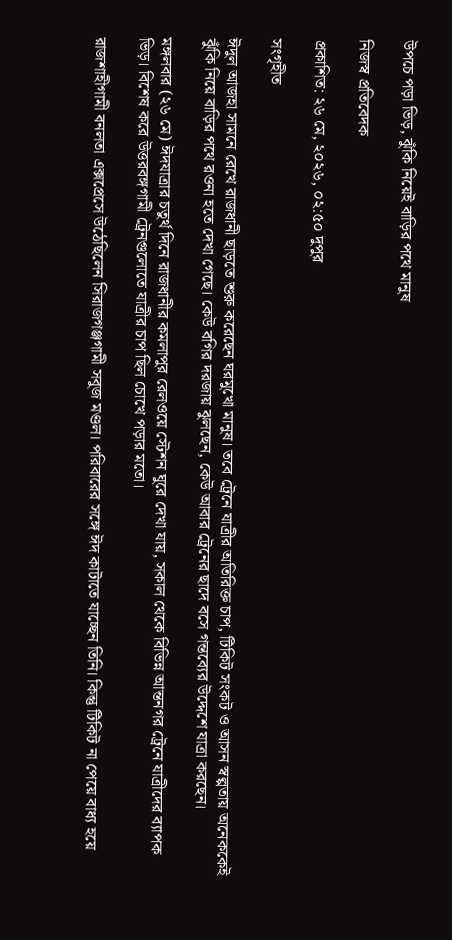উপচে পড়া ভিড়, ঝুঁকি নিয়েই বাড়ির পথে মানুষ

নিজস্ব প্রতিবেদক

প্রকাশিত: ২৬ মে, ২০২৬, ০২:৫০ দুপুর

সংগৃহীত

ঈদুল আজহা সামনে রেখে রাজধানী ছাড়তে শুরু করেছেন ঘরমুখো মানুষ। তবে ট্রেনে যাত্রীর অতিরিক্ত চাপ, টিকিট সংকট ও আসন স্বল্পতায় অনেককেই ঝুঁকি নিয়ে বাড়ির পথে রওনা হতে দেখা গেছে। কেউ বগির দরজায় ঝুলছেন, কেউ আবার ট্রেনের ছাদে বসে গন্তব্যের উদ্দেশে যাত্রা করছেন।

মঙ্গলবার (২৬ মে) ঈদযাত্রার চতুর্থ দিনে রাজধানীর কমলাপুর রেলওয়ে স্টেশন ঘুরে দেখা যায়, সকাল থেকে বিভিন্ন আন্তনগর ট্রেনে যাত্রীদের ব্যাপক ভিড়। বিশেষ করে উত্তরবঙ্গগামী ট্রেনগুলোতে যাত্রীর চাপ ছিল চোখে পড়ার মতো।

রাজশাহীগামী বনলতা এক্সপ্রেসে উঠেছিলেন সিরাজগঞ্জগামী সবুজ মণ্ডল। পরিবারের সঙ্গে ঈদ কাটাতে যাচ্ছেন তিনি। কিন্তু টিকিট না পেয়ে বাধ্য হয়ে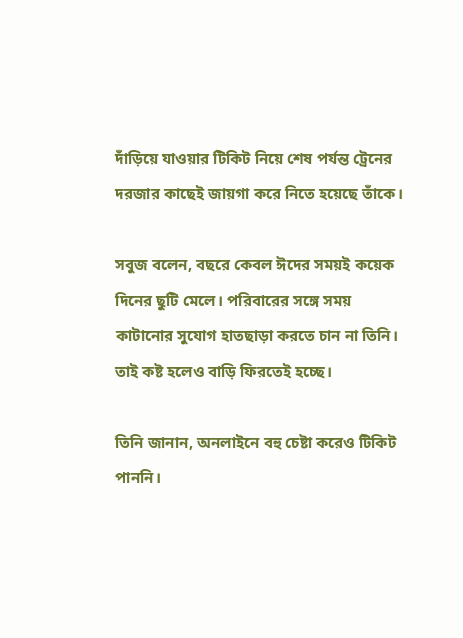দাঁড়িয়ে যাওয়ার টিকিট নিয়ে শেষ পর্যন্ত ট্রেনের দরজার কাছেই জায়গা করে নিতে হয়েছে তাঁকে।

সবুজ বলেন, বছরে কেবল ঈদের সময়ই কয়েক দিনের ছুটি মেলে। পরিবারের সঙ্গে সময় কাটানোর সুযোগ হাতছাড়া করতে চান না তিনি। তাই কষ্ট হলেও বাড়ি ফিরতেই হচ্ছে।

তিনি জানান, অনলাইনে বহু চেষ্টা করেও টিকিট পাননি।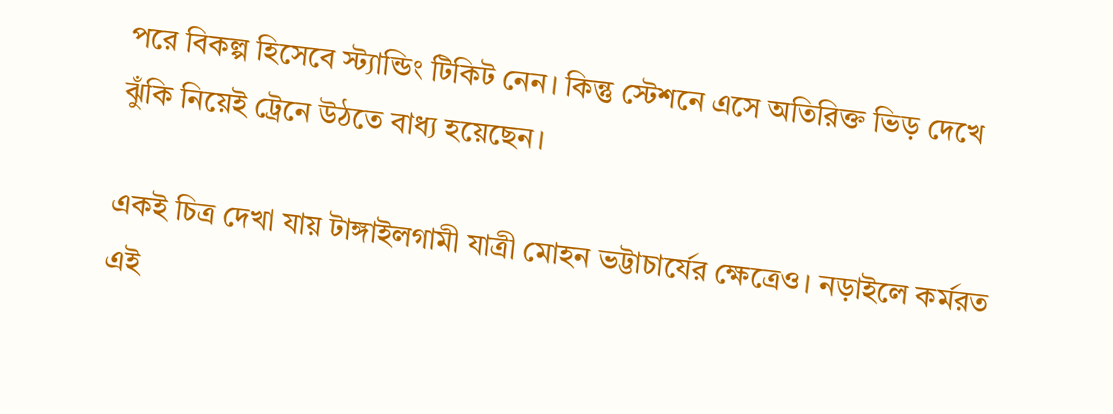পরে বিকল্প হিসেবে স্ট্যান্ডিং টিকিট নেন। কিন্তু স্টেশনে এসে অতিরিক্ত ভিড় দেখে ঝুঁকি নিয়েই ট্রেনে উঠতে বাধ্য হয়েছেন।

একই চিত্র দেখা যায় টাঙ্গাইলগামী যাত্রী মোহন ভট্টাচার্যের ক্ষেত্রেও। নড়াইলে কর্মরত এই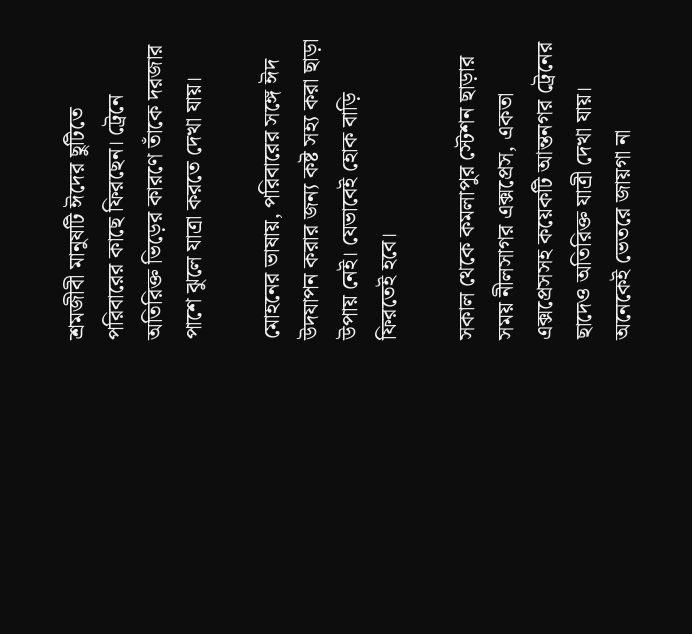শ্রমজীবী মানুষটি ঈদের ছুটিতে পরিবারের কাছে ফিরছেন। ট্রেনে অতিরিক্ত ভিড়ের কারণে তাঁকে দরজার পাশে ঝুলে যাত্রা করতে দেখা যায়।

মোহনের ভাষায়, পরিবারের সঙ্গে ঈদ উদযাপন করার জন্য কষ্ট সহ্য করা ছাড়া উপায় নেই। যেভাবেই হোক বাড়ি ফিরতেই হবে।

সকাল থেকে কমলাপুর স্টেশন ছাড়ার সময় নীলসাগর এক্সপ্রেস, একতা এক্সপ্রেসসহ কয়েকটি আন্তনগর ট্রেনের ছাদেও অতিরিক্ত যাত্রী দেখা যায়। অনেকেই ভেতরে জায়গা না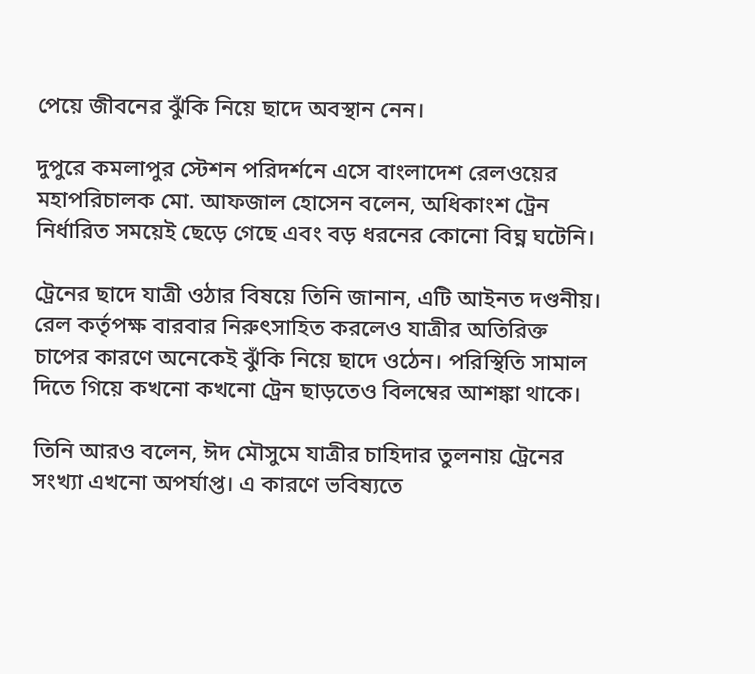পেয়ে জীবনের ঝুঁকি নিয়ে ছাদে অবস্থান নেন।

দুপুরে কমলাপুর স্টেশন পরিদর্শনে এসে বাংলাদেশ রেলওয়ের মহাপরিচালক মো. আফজাল হোসেন বলেন, অধিকাংশ ট্রেন নির্ধারিত সময়েই ছেড়ে গেছে এবং বড় ধরনের কোনো বিঘ্ন ঘটেনি।

ট্রেনের ছাদে যাত্রী ওঠার বিষয়ে তিনি জানান, এটি আইনত দণ্ডনীয়। রেল কর্তৃপক্ষ বারবার নিরুৎসাহিত করলেও যাত্রীর অতিরিক্ত চাপের কারণে অনেকেই ঝুঁকি নিয়ে ছাদে ওঠেন। পরিস্থিতি সামাল দিতে গিয়ে কখনো কখনো ট্রেন ছাড়তেও বিলম্বের আশঙ্কা থাকে।

তিনি আরও বলেন, ঈদ মৌসুমে যাত্রীর চাহিদার তুলনায় ট্রেনের সংখ্যা এখনো অপর্যাপ্ত। এ কারণে ভবিষ্যতে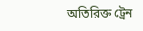অতিরিক্ত ট্রেন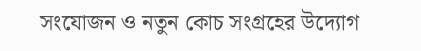সংযোজন ও নতুন কোচ সংগ্রহের উদ্যোগ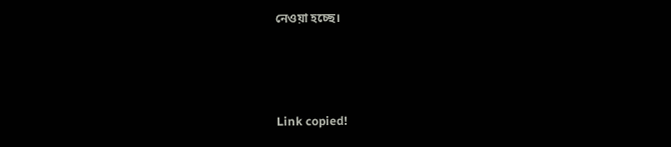নেওয়া হচ্ছে।



Link copied!